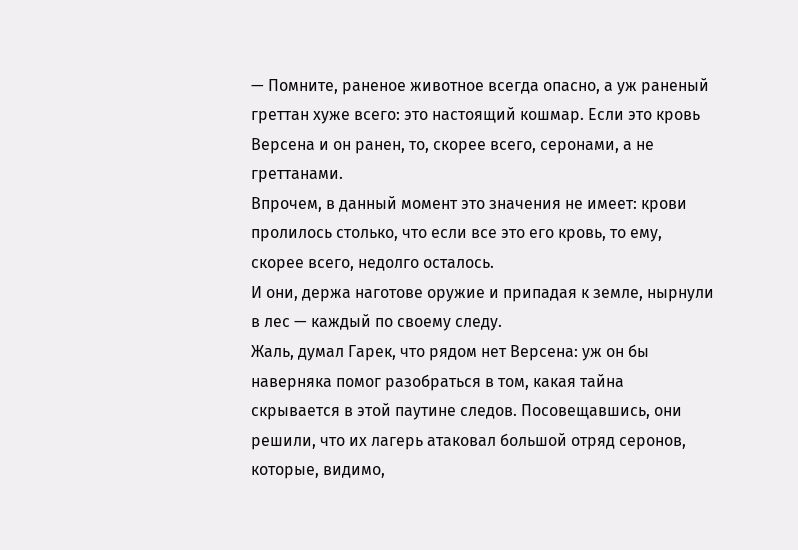— Помните, раненое животное всегда опасно, а уж раненый греттан хуже всего: это настоящий кошмар. Если это кровь Версена и он ранен, то, скорее всего, серонами, а не греттанами.
Впрочем, в данный момент это значения не имеет: крови пролилось столько, что если все это его кровь, то ему, скорее всего, недолго осталось.
И они, держа наготове оружие и припадая к земле, нырнули в лес — каждый по своему следу.
Жаль, думал Гарек, что рядом нет Версена: уж он бы наверняка помог разобраться в том, какая тайна скрывается в этой паутине следов. Посовещавшись, они решили, что их лагерь атаковал большой отряд серонов, которые, видимо,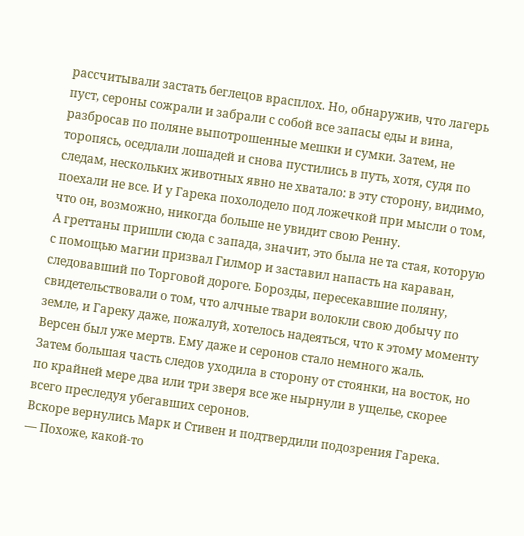рассчитывали застать беглецов врасплох. Но, обнаружив, что лагерь пуст, сероны сожрали и забрали с собой все запасы еды и вина, разбросав по поляне выпотрошенные мешки и сумки. Затем, не торопясь, оседлали лошадей и снова пустились в путь, хотя, судя по следам, нескольких животных явно не хватало: в эту сторону, видимо, поехали не все. И у Гарека похолодело под ложечкой при мысли о том, что он, возможно, никогда больше не увидит свою Ренну.
А греттаны пришли сюда с запада, значит, это была не та стая, которую с помощью магии призвал Гилмор и заставил напасть на караван, следовавший по Торговой дороге. Борозды, пересекавшие поляну, свидетельствовали о том, что алчные твари волокли свою добычу по земле, и Гареку даже, пожалуй, хотелось надеяться, что к этому моменту Версен был уже мертв. Ему даже и серонов стало немного жаль.
Затем большая часть следов уходила в сторону от стоянки, на восток, но по крайней мере два или три зверя все же нырнули в ущелье, скорее всего преследуя убегавших серонов.
Вскоре вернулись Марк и Стивен и подтвердили подозрения Гарека.
— Похоже, какой-то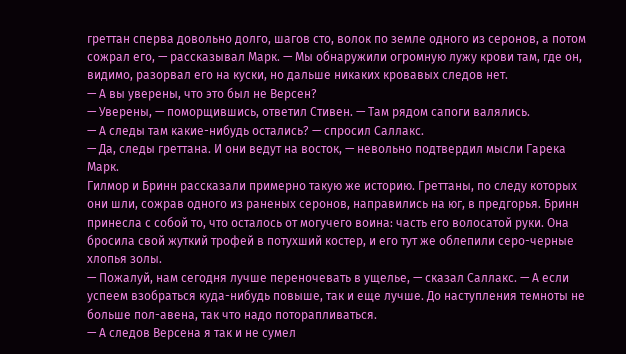греттан сперва довольно долго, шагов сто, волок по земле одного из серонов, а потом сожрал его, — рассказывал Марк. — Мы обнаружили огромную лужу крови там, где он, видимо, разорвал его на куски, но дальше никаких кровавых следов нет.
— А вы уверены, что это был не Версен?
— Уверены, — поморщившись, ответил Стивен. — Там рядом сапоги валялись.
— А следы там какие-нибудь остались? — спросил Саллакс.
— Да, следы греттана. И они ведут на восток, — невольно подтвердил мысли Гарека Марк.
Гилмор и Бринн рассказали примерно такую же историю. Греттаны, по следу которых они шли, сожрав одного из раненых серонов, направились на юг, в предгорья. Бринн принесла с собой то, что осталось от могучего воина: часть его волосатой руки. Она бросила свой жуткий трофей в потухший костер, и его тут же облепили серо-черные хлопья золы.
— Пожалуй, нам сегодня лучше переночевать в ущелье, — сказал Саллакс. — А если успеем взобраться куда-нибудь повыше, так и еще лучше. До наступления темноты не больше пол-авена, так что надо поторапливаться.
— А следов Версена я так и не сумел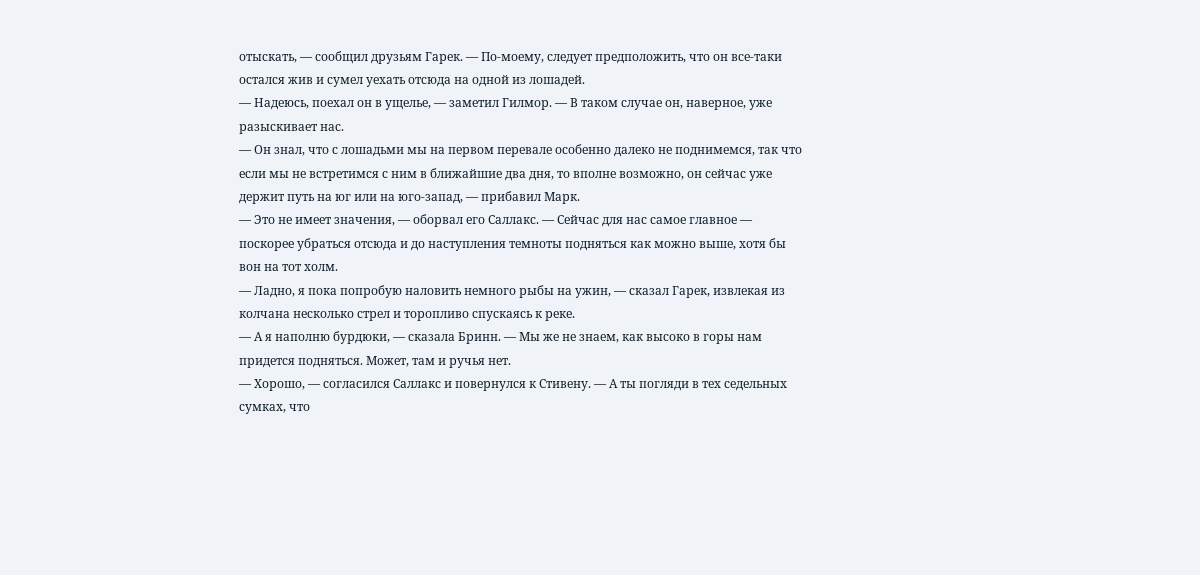отыскать, — сообщил друзьям Гарек. — По-моему, следует предположить, что он все-таки остался жив и сумел уехать отсюда на одной из лошадей.
— Надеюсь, поехал он в ущелье, — заметил Гилмор. — В таком случае он, наверное, уже разыскивает нас.
— Он знал, что с лошадьми мы на первом перевале особенно далеко не поднимемся, так что если мы не встретимся с ним в ближайшие два дня, то вполне возможно, он сейчас уже держит путь на юг или на юго-запад, — прибавил Марк.
— Это не имеет значения, — оборвал его Саллакс. — Сейчас для нас самое главное — поскорее убраться отсюда и до наступления темноты подняться как можно выше, хотя бы вон на тот холм.
— Ладно, я пока попробую наловить немного рыбы на ужин, — сказал Гарек, извлекая из колчана несколько стрел и торопливо спускаясь к реке.
— А я наполню бурдюки, — сказала Бринн. — Мы же не знаем, как высоко в горы нам придется подняться. Может, там и ручья нет.
— Хорошо, — согласился Саллакс и повернулся к Стивену. — А ты погляди в тех седельных сумках, что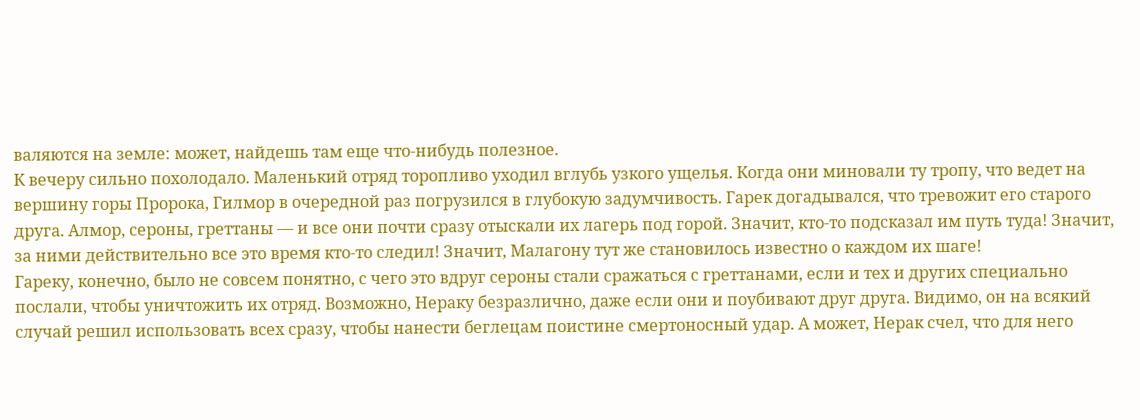валяются на земле: может, найдешь там еще что-нибудь полезное.
К вечеру сильно похолодало. Маленький отряд торопливо уходил вглубь узкого ущелья. Когда они миновали ту тропу, что ведет на вершину горы Пророка, Гилмор в очередной раз погрузился в глубокую задумчивость. Гарек догадывался, что тревожит его старого друга. Алмор, сероны, греттаны — и все они почти сразу отыскали их лагерь под горой. Значит, кто-то подсказал им путь туда! Значит, за ними действительно все это время кто-то следил! Значит, Малагону тут же становилось известно о каждом их шаге!
Гареку, конечно, было не совсем понятно, с чего это вдруг сероны стали сражаться с греттанами, если и тех и других специально послали, чтобы уничтожить их отряд. Возможно, Нераку безразлично, даже если они и поубивают друг друга. Видимо, он на всякий случай решил использовать всех сразу, чтобы нанести беглецам поистине смертоносный удар. А может, Нерак счел, что для него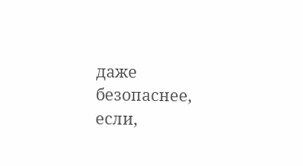даже безопаснее, если,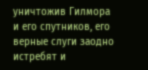уничтожив Гилмора и его спутников, его верные слуги заодно истребят и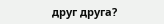друг друга?